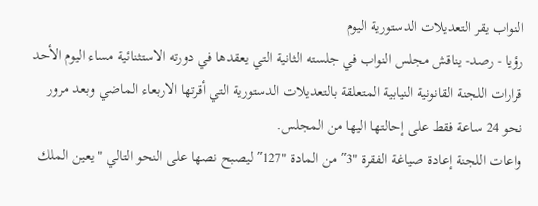النواب يقر التعديلات الدستورية اليوم
رؤيا - رصد- يناقش مجلس النواب في جلسته الثانية التي يعقدها في دورته الاستثنائية مساء اليوم الأحد قرارات اللجنة القانونية النيابية المتعلقة بالتعديلات الدستورية التي أقرتها الاربعاء الماضي وبعد مرور نحو 24 ساعة فقط على إحالتها اليها من المجلس.
واعات اللجنة إعادة صياغة الفقرة "3″ من المادة "127″ ليصبح نصها على النحو التالي "يعين الملك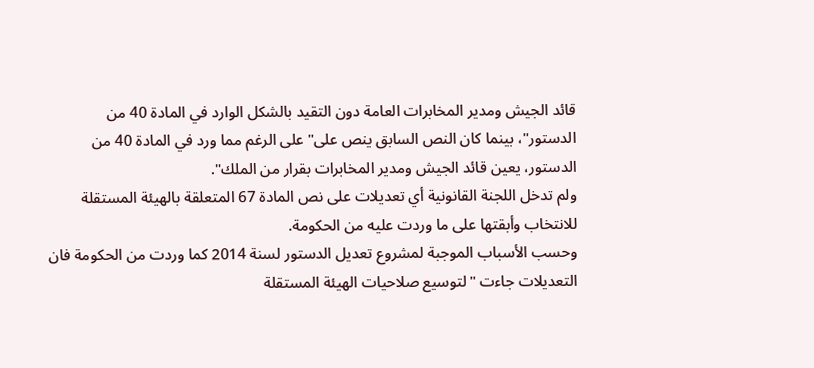قائد الجيش ومدير المخابرات العامة دون التقيد بالشكل الوارد في المادة 40 من الدستور"، بينما كان النص السابق ينص على" على الرغم مما ورد في المادة 40 من الدستور، يعين قائد الجيش ومدير المخابرات بقرار من الملك".
ولم تدخل اللجنة القانونية أي تعديلات على نص المادة 67 المتعلقة بالهيئة المستقلة للانتخاب وأبقتها على ما وردت عليه من الحكومة.
وحسب الأسباب الموجبة لمشروع تعديل الدستور لسنة 2014 كما وردت من الحكومة فان التعديلات جاءت "لتوسيع صلاحيات الهيئة المستقلة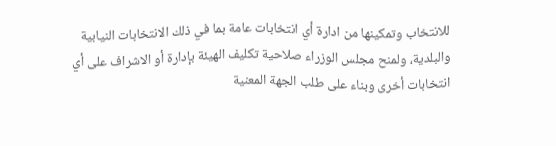للانتخاب وتمكينها من ادارة أي انتخابات عامة بما في ذلك الانتخابات النيابية والبلدية، ولمنح مجلس الوزراء صلاحية تكليف الهيئة بإدارة أو الاشراف على أي انتخابات أخرى وبناء على طلب الجهة المعنية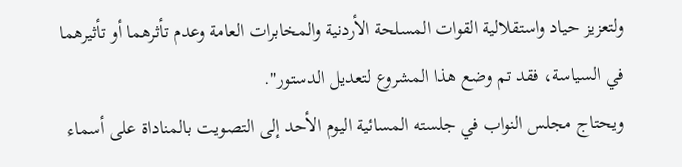ولتعزيز حياد واستقلالية القوات المسلحة الأردنية والمخابرات العامة وعدم تأثرهما أو تأثيرهما في السياسة، فقد تم وضع هذا المشروع لتعديل الدستور".
ويحتاج مجلس النواب في جلسته المسائية اليوم الأحد إلى التصويت بالمناداة على أسماء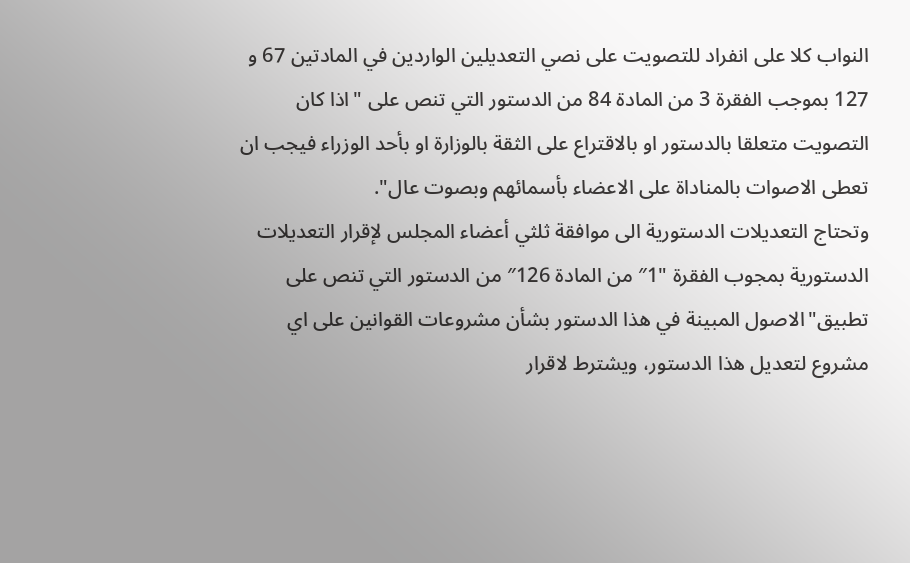النواب كلا على انفراد للتصويت على نصي التعديلين الواردين في المادتين 67 و 127 بموجب الفقرة 3 من المادة 84 من الدستور التي تنص على "اذا كان التصويت متعلقا بالدستور او بالاقتراع على الثقة بالوزارة او بأحد الوزراء فيجب ان تعطى الاصوات بالمناداة على الاعضاء بأسمائهم وبصوت عال".
وتحتاج التعديلات الدستورية الى موافقة ثلثي أعضاء المجلس لإقرار التعديلات الدستورية بمجوب الفقرة "1″ من المادة 126″ من الدستور التي تنص على تطبيق"الاصول المبينة في هذا الدستور بشأن مشروعات القوانين على اي مشروع لتعديل هذا الدستور، ويشترط لاقرار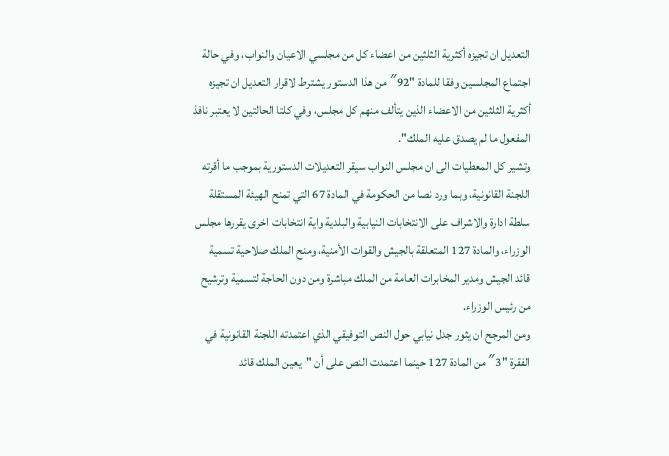التعديل ان تجيزه أكثرية الثلثين من اعضاء كل من مجلسي الاعيان والنواب، وفي حالة اجتماع المجلسين وفقا للمادة "92″ من هذا الدستور يشترط لاقرار التعديل ان تجيزه أكثرية الثلثين من الاعضاء الذين يتألف منهم كل مجلس، وفي كلتا الحالتين لا يعتبر نافذ المفعول ما لم يصدق عليه الملك".
وتشير كل المعطيات الى ان مجلس النواب سيقر التعديلات الدستورية بموجب ما أقرته اللجنة القانونية، وبما ورد نصا من الحكومة في المادة 67 التي تمنح الهيئة المستقلة سلطة ادارة والاشراف على الانتخابات النيابية والبلدية واية انتخابات اخرى يقررها مجلس الوزراء، والمادة 127 المتعلقة بالجيش والقوات الأمنية، ومنح الملك صلاحية تسمية قائد الجيش ومدير المخابرات العامة من الملك مباشرة ومن دون الحاجة لتسمية وترشيح من رئيس الوزراء.
ومن المرجح ان يثور جدل نيابي حول النص التوفيقي الذي اعتمدته اللجنة القانونية في الفقرة "3″ من المادة 127 حينما اعتمدت النص على أن "يعين الملك قائد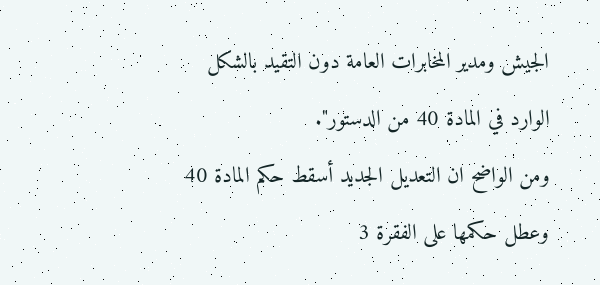الجيش ومدير المخابرات العامة دون التقيد بالشكل الوارد في المادة 40 من الدستور".
ومن الواضح ان التعديل الجديد أسقط حكم المادة 40 وعطل حكمها على الفقرة 3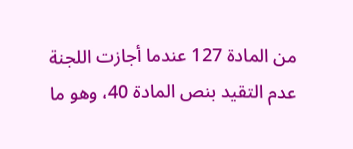من المادة 127 عندما أجازت اللجنة عدم التقيد بنص المادة 40، وهو ما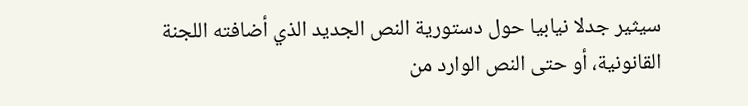سيثير جدلا نيابيا حول دستورية النص الجديد الذي أضافته اللجنة القانونية، أو حتى النص الوارد من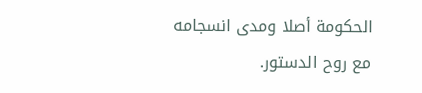الحكومة أصلا ومدى انسجامه مع روح الدستور.